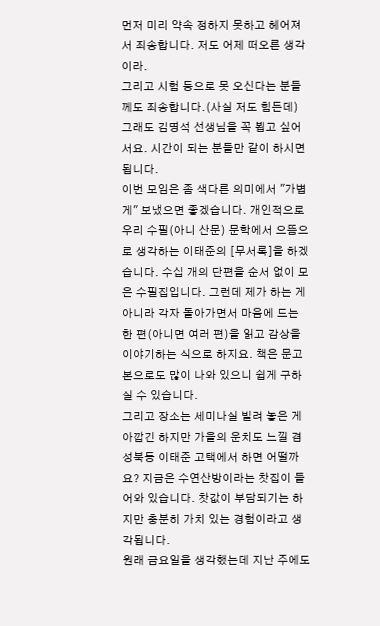먼저 미리 약속 정하지 못하고 헤어져서 죄송합니다. 저도 어제 떠오른 생각이라.
그리고 시험 등으로 못 오신다는 분들께도 죄송합니다.(사실 저도 힘든데) 그래도 김명석 선생님을 꼭 뵙고 싶어서요. 시간이 되는 분들만 같이 하시면 됩니다.
이번 모임은 좀 색다른 의미에서 "가볍게" 보냈으면 좋겠습니다. 개인적으로 우리 수필(아니 산문) 문학에서 으뜸으로 생각하는 이태준의 [무서록]을 하겠습니다. 수십 개의 단편을 순서 없이 모은 수필집입니다. 그런데 제가 하는 게 아니라 각자 돌아가면서 마음에 드는 한 편(아니면 여러 편)을 읽고 감상을 이야기하는 식으로 하지요. 책은 문고본으로도 많이 나와 있으니 쉽게 구하실 수 있습니다.
그리고 장소는 세미나실 빌려 놓은 게 아깝긴 하지만 가을의 운치도 느낄 겸 성북동 이태준 고택에서 하면 어떨까요? 지금은 수연산방이라는 찻집이 들어와 있습니다. 찻값이 부담되기는 하지만 충분히 가치 있는 경험이라고 생각됩니다.
원래 금요일을 생각했는데 지난 주에도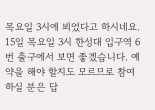목요일 3시에 뵈었다고 하시네요. 15일 목요일 3시 한성대 입구역 6번 출구에서 보면 좋겠습니다. 예약을 해야 할지도 모르므로 참여하실 분은 답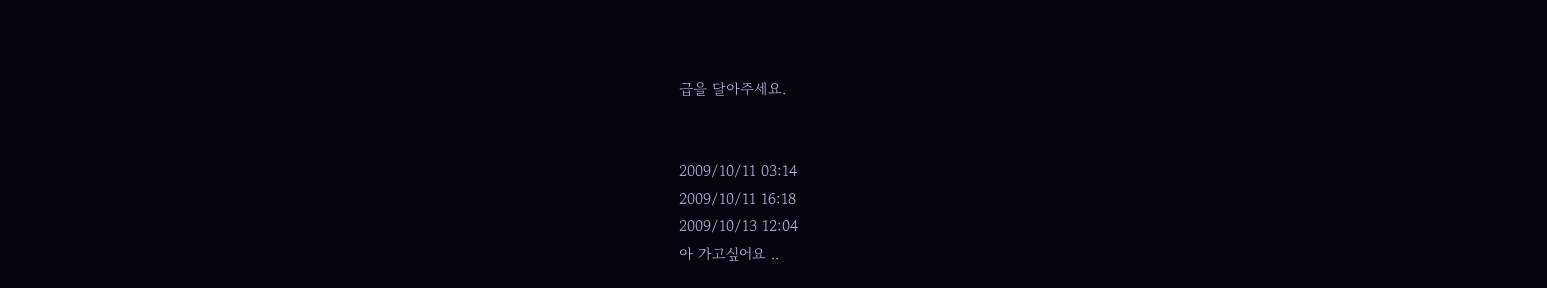급을 달아주세요.


2009/10/11 03:14
2009/10/11 16:18
2009/10/13 12:04
아 가고싶어요 ..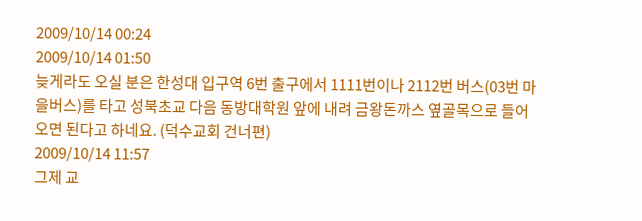2009/10/14 00:24
2009/10/14 01:50
늦게라도 오실 분은 한성대 입구역 6번 출구에서 1111번이나 2112번 버스(03번 마을버스)를 타고 성북초교 다음 동방대학원 앞에 내려 금왕돈까스 옆골목으로 들어오면 된다고 하네요. (덕수교회 건너편)
2009/10/14 11:57
그제 교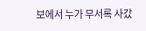보에서 누가 무서록 사갔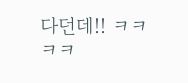다던데!! ㅋㅋㅋㅋ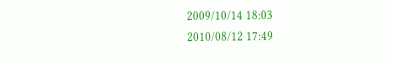2009/10/14 18:03
2010/08/12 17:49